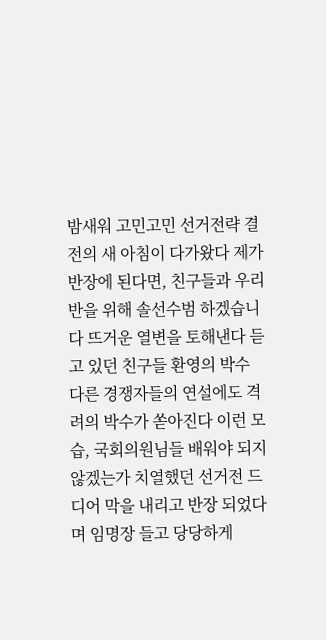밤새워 고민고민 선거전략 결전의 새 아침이 다가왔다 제가 반장에 된다면, 친구들과 우리 반을 위해 솔선수범 하겠습니다 뜨거운 열변을 토해낸다 듣고 있던 친구들 환영의 박수 다른 경쟁자들의 연설에도 격려의 박수가 쏟아진다 이런 모습, 국회의원님들 배워야 되지 않겠는가 치열했던 선거전 드디어 막을 내리고 반장 되었다며 임명장 들고 당당하게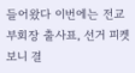들어왔다 이번에는 전교 부회장 출사표, 선거 피켓 보니 결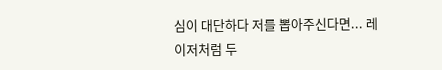심이 대단하다 저를 뽑아주신다면... 레이저처럼 두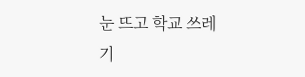눈 뜨고 학교 쓰레기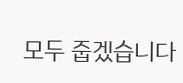모두 줍겠습니다